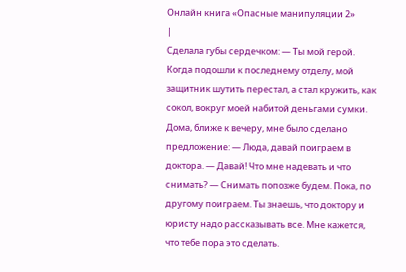Онлайн книга «Опасные манипуляции 2»
|
Сделала губы сердечком: — Ты мой герой. Когда подошли к последнему отделу, мой защитник шутить перестал, а стал кружить, как сокол, вокруг моей набитой деньгами сумки. Дома, ближе к вечеру, мне было сделано предложение: — Люда, давай поиграем в доктора. — Давай! Что мне надевать и что снимать? — Снимать попозже будем. Пока, по другому поиграем. Ты знаешь, что доктору и юристу надо рассказывать все. Мне кажется, что тебе пора это сделать.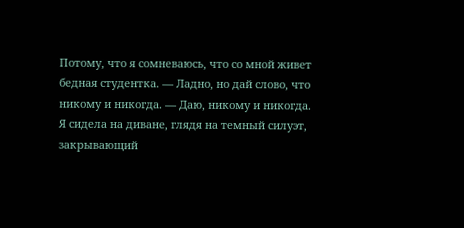Потому, что я сомневаюсь, что со мной живет бедная студентка. — Ладно, но дай слово, что никому и никогда. — Даю, никому и никогда. Я сидела на диване, глядя на темный силуэт, закрывающий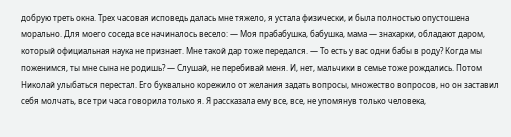добрую треть окна. Трех часовая исповедь далась мне тяжело, я устала физически, и была полностью опустошена морально. Для моего соседа все начиналось весело: — Моя прабабушка, бабушка, мама — знахарки, обладают даром, который официальная наука не признает. Мне такой дар тоже передался. — То есть у вас одни бабы в роду? Когда мы поженимся, ты мне сына не родишь? — Слушай, не перебивай меня. И, нет, мальчики в семье тоже рождались. Потом Николай улыбаться перестал. Его буквально корежило от желания задать вопросы, множество вопросов, но он заставил себя молчать, все три часа говорила только я. Я рассказала ему все, все, не упомянув только человека,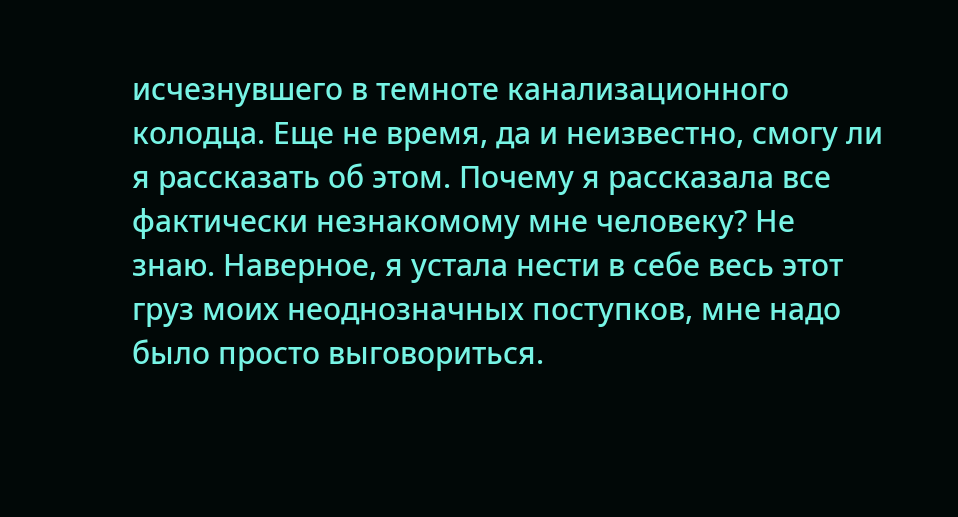исчезнувшего в темноте канализационного колодца. Еще не время, да и неизвестно, смогу ли я рассказать об этом. Почему я рассказала все фактически незнакомому мне человеку? Не знаю. Наверное, я устала нести в себе весь этот груз моих неоднозначных поступков, мне надо было просто выговориться.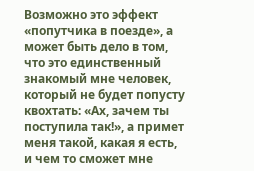Возможно это эффект «попутчика в поезде», а может быть дело в том, что это единственный знакомый мне человек, который не будет попусту квохтать: «Ах, зачем ты поступила так!», а примет меня такой, какая я есть, и чем то сможет мне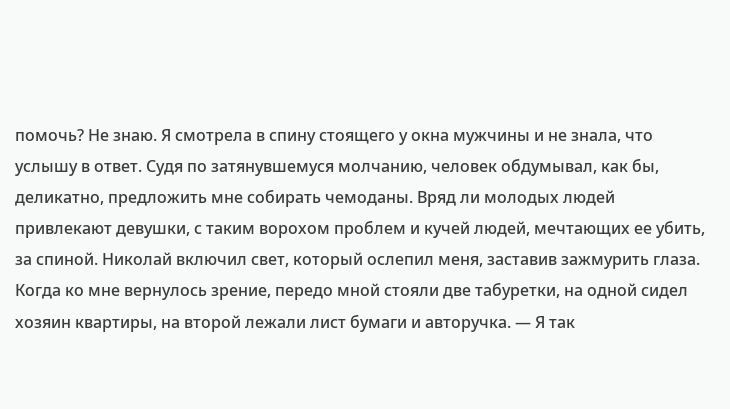помочь? Не знаю. Я смотрела в спину стоящего у окна мужчины и не знала, что услышу в ответ. Судя по затянувшемуся молчанию, человек обдумывал, как бы, деликатно, предложить мне собирать чемоданы. Вряд ли молодых людей привлекают девушки, с таким ворохом проблем и кучей людей, мечтающих ее убить, за спиной. Николай включил свет, который ослепил меня, заставив зажмурить глаза. Когда ко мне вернулось зрение, передо мной стояли две табуретки, на одной сидел хозяин квартиры, на второй лежали лист бумаги и авторучка. — Я так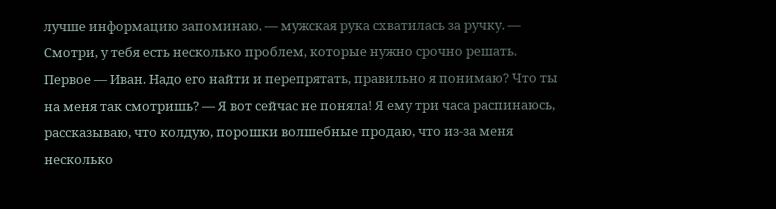лучше информацию запоминаю. — мужская рука схватилась за ручку. — Смотри, у тебя есть несколько проблем, которые нужно срочно решать. Первое — Иван. Надо его найти и перепрятать, правильно я понимаю? Что ты на меня так смотришь? — Я вот сейчас не поняла! Я ему три часа распинаюсь, рассказываю, что колдую, порошки волшебные продаю, что из-за меня несколько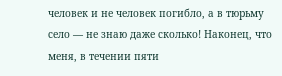человек и не человек погибло, а в тюрьму село — не знаю даже сколько! Наконец, что меня, в течении пяти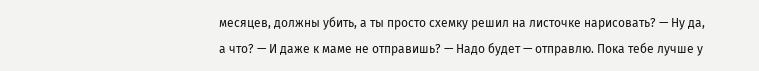месяцев, должны убить, а ты просто схемку решил на листочке нарисовать? — Ну да, а что? — И даже к маме не отправишь? — Надо будет — отправлю. Пока тебе лучше у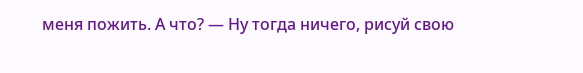меня пожить. А что? — Ну тогда ничего, рисуй свою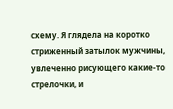схему. Я глядела на коротко стриженный затылок мужчины, увлеченно рисующего какие-то стрелочки, и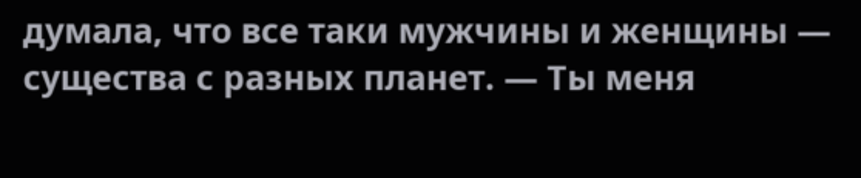думала, что все таки мужчины и женщины — существа с разных планет. — Ты меня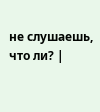не слушаешь, что ли? |